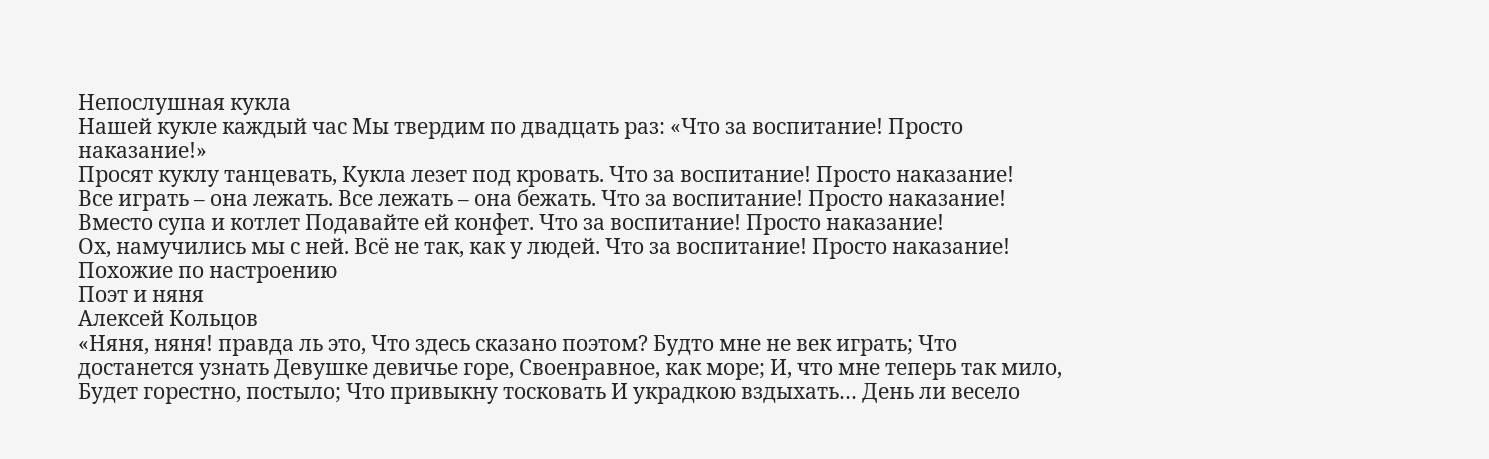Непослушная кукла
Нашей кукле каждый час Мы твердим по двадцать раз: «Что за воспитание! Просто наказание!»
Просят куклу танцевать, Кукла лезет под кровать. Что за воспитание! Просто наказание!
Все играть – она лежать. Все лежать – она бежать. Что за воспитание! Просто наказание!
Вместо супа и котлет Подавайте ей конфет. Что за воспитание! Просто наказание!
Ох, намучились мы с ней. Всё не так, как у людей. Что за воспитание! Просто наказание!
Похожие по настроению
Поэт и няня
Алексей Кольцов
«Няня, няня! правда ль это, Что здесь сказано поэтом? Будто мне не век играть; Что достанется узнать Девушке девичье горе, Своенравное, как море; И, что мне теперь так мило, Будет горестно, постыло; Что привыкну тосковать И украдкою вздыхать… День ли весело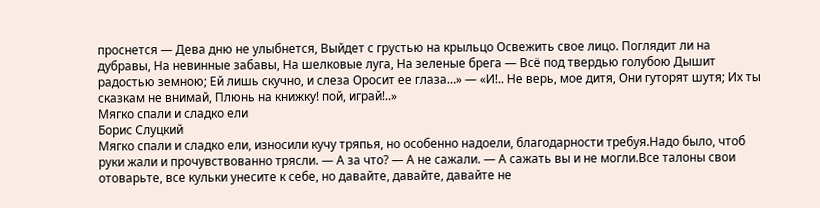проснется — Дева дню не улыбнется, Выйдет с грустью на крыльцо Освежить свое лицо. Поглядит ли на дубравы, На невинные забавы, На шелковые луга, На зеленые брега — Всё под твердью голубою Дышит радостью земною; Ей лишь скучно, и слеза Оросит ее глаза…» — «И!.. Не верь, мое дитя, Они гуторят шутя; Их ты сказкам не внимай, Плюнь на книжку! пой, играй!..»
Мягко спали и сладко ели
Борис Слуцкий
Мягко спали и сладко ели, износили кучу тряпья, но особенно надоели, благодарности требуя.Надо было, чтоб руки жали и прочувствованно трясли. — А за что? — А не сажали. — А сажать вы и не могли.Все талоны свои отоварьте, все кульки унесите к себе, но давайте, давайте, давайте не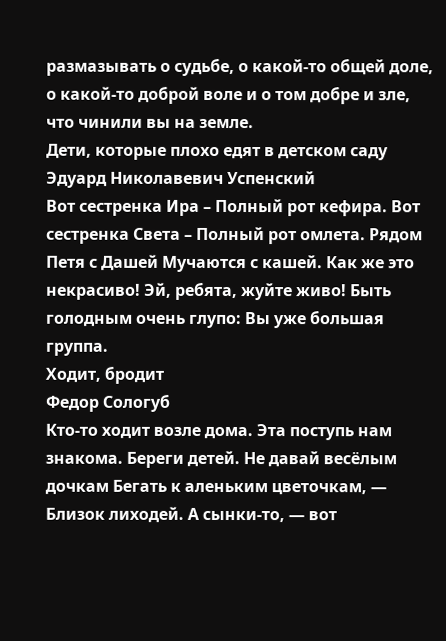размазывать о судьбе, о какой-то общей доле, о какой-то доброй воле и о том добре и зле, что чинили вы на земле.
Дети, которые плохо едят в детском саду
Эдуард Николавевич Успенский
Вот сестренка Ира – Полный рот кефира. Вот сестренка Света – Полный рот омлета. Рядом Петя с Дашей Мучаются с кашей. Как же это некрасиво! Эй, ребята, жуйте живо! Быть голодным очень глупо: Вы уже большая группа.
Ходит, бродит
Федор Сологуб
Кто-то ходит возле дома. Эта поступь нам знакома. Береги детей. Не давай весёлым дочкам Бегать к аленьким цветочкам, — Близок лиходей. А сынки-то, — вот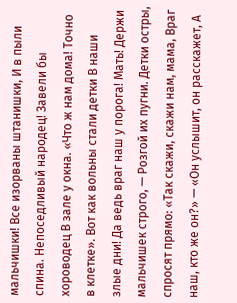мальчишки! Все изорваны штанишки, И в пыли спина. Непоседливый народец! Завели бы хороводец В зале у окна. «Что ж нам дома! Точно в клетке». Вот как вольны стали детки В наши злые дни! Да ведь враг наш у порога! Мать! Держи мальчишек строго, — Розгой их пугни. Детки остры, спросят прямо: «Так скажи, скажи нам, мама, Враг наш, кто же он?» — «Он услышит, он расскажет, А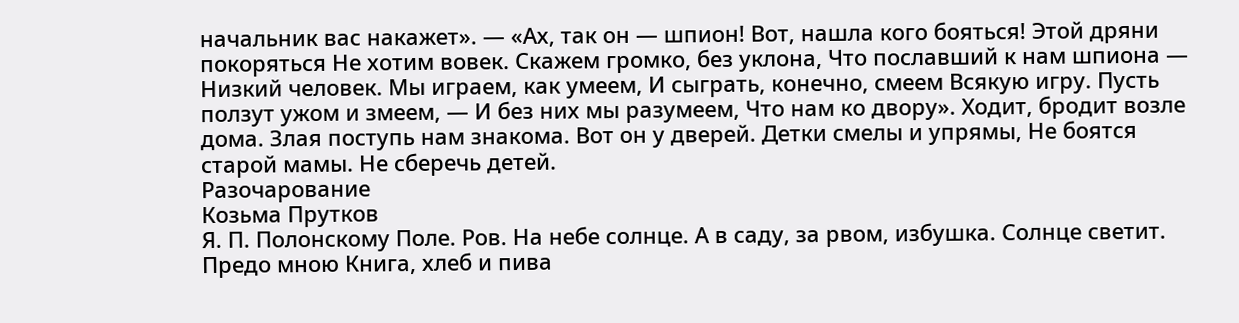начальник вас накажет». — «Ах, так он — шпион! Вот, нашла кого бояться! Этой дряни покоряться Не хотим вовек. Скажем громко, без уклона, Что пославший к нам шпиона — Низкий человек. Мы играем, как умеем, И сыграть, конечно, смеем Всякую игру. Пусть ползут ужом и змеем, — И без них мы разумеем, Что нам ко двору». Ходит, бродит возле дома. Злая поступь нам знакома. Вот он у дверей. Детки смелы и упрямы, Не боятся старой мамы. Не сберечь детей.
Разочарование
Козьма Прутков
Я. П. Полонскому Поле. Ров. На небе солнце. А в саду, за рвом, избушка. Солнце светит. Предо мною Книга, хлеб и пива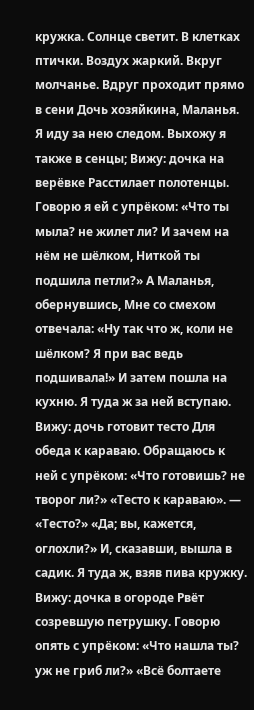кружка. Солнце светит. В клетках птички. Воздух жаркий. Вкруг молчанье. Вдруг проходит прямо в сени Дочь хозяйкина, Маланья. Я иду за нею следом. Выхожу я также в сенцы; Вижу: дочка на верёвке Расстилает полотенцы. Говорю я ей с упрёком: «Что ты мыла? не жилет ли? И зачем на нём не шёлком, Ниткой ты подшила петли?» А Маланья, обернувшись, Мне со смехом отвечала: «Ну так что ж, коли не шёлком? Я при вас ведь подшивала!» И затем пошла на кухню. Я туда ж за ней вступаю. Вижу: дочь готовит тесто Для обеда к караваю. Обращаюсь к ней с упрёком: «Что готовишь? не творог ли?» «Тесто к караваю». — «Тесто?» «Да; вы, кажется, оглохли?» И, сказавши, вышла в садик. Я туда ж, взяв пива кружку. Вижу: дочка в огороде Рвёт созревшую петрушку. Говорю опять с упрёком: «Что нашла ты? уж не гриб ли?» «Всё болтаете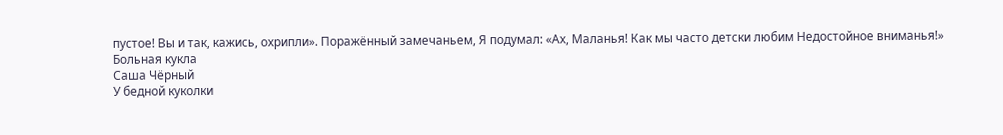пустое! Вы и так, кажись, охрипли». Поражённый замечаньем, Я подумал: «Ах, Маланья! Как мы часто детски любим Недостойное вниманья!»
Больная кукла
Саша Чёрный
У бедной куколки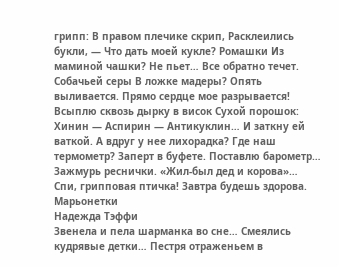грипп: В правом плечике скрип, Расклеились букли, — Что дать моей кукле? Ромашки Из маминой чашки? Не пьет… Все обратно течет. Собачьей серы В ложке мадеры? Опять выливается. Прямо сердце мое разрывается! Всыплю сквозь дырку в висок Сухой порошок: Хинин — Аспирин — Антикуклин… И заткну ей ваткой. А вдруг у нее лихорадка? Где наш термометр? Заперт в буфете. Поставлю барометр… Зажмурь реснички. «Жил-был дед и корова»… Спи, грипповая птичка! Завтра будешь здорова.
Марьонетки
Надежда Тэффи
Звенела и пела шарманка во сне… Смеялись кудрявые детки… Пестря отраженьем в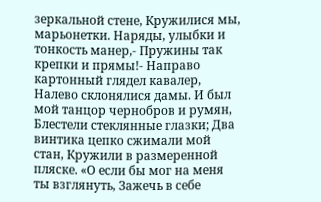зеркальной стене, Кружилися мы, марьонетки. Наряды, улыбки и тонкость манер,- Пружины так крепки и прямы!- Направо картонный глядел кавалер, Налево склонялися дамы. И был мой танцор чернобров и румян, Блестели стеклянные глазки; Два винтика цепко сжимали мой стан, Кружили в размеренной пляске. «О если бы мог на меня ты взглянуть, Зажечь в себе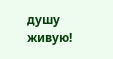душу живую!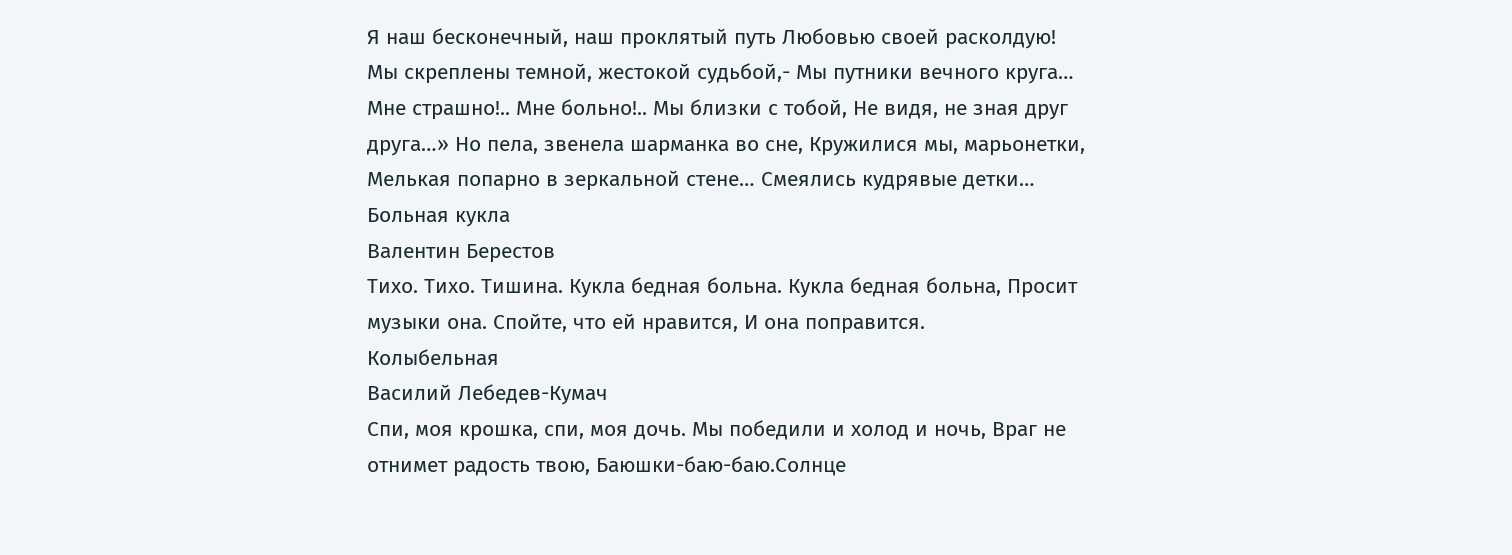Я наш бесконечный, наш проклятый путь Любовью своей расколдую! Мы скреплены темной, жестокой судьбой,- Мы путники вечного круга… Мне страшно!.. Мне больно!.. Мы близки с тобой, Не видя, не зная друг друга…» Но пела, звенела шарманка во сне, Кружилися мы, марьонетки, Мелькая попарно в зеркальной стене… Смеялись кудрявые детки…
Больная кукла
Валентин Берестов
Тихо. Тихо. Тишина. Кукла бедная больна. Кукла бедная больна, Просит музыки она. Спойте, что ей нравится, И она поправится.
Колыбельная
Василий Лебедев-Кумач
Спи, моя крошка, спи, моя дочь. Мы победили и холод и ночь, Враг не отнимет радость твою, Баюшки-баю-баю.Солнце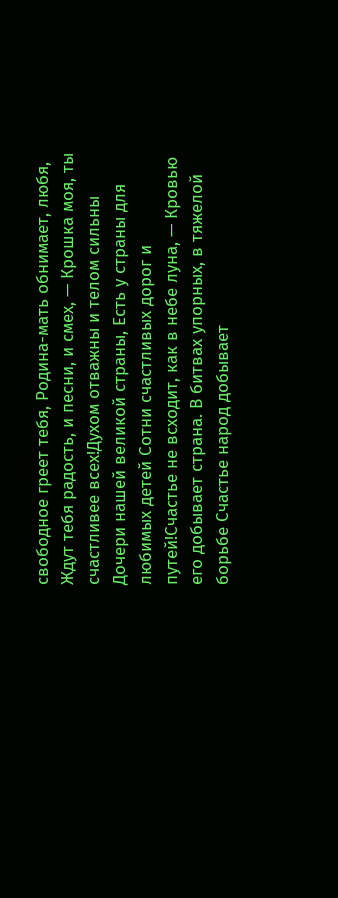свободное греет тебя, Родина-мать обнимает, любя, Ждут тебя радость, и песни, и смех, — Крошка моя, ты счастливее всех!Духом отважны и телом сильны Дочери нашей великой страны, Есть у страны для любимых детей Сотни счастливых дорог и путей!Счастье не всходит, как в небе луна, — Кровью его добывает страна. В битвах упорных, в тяжелой борьбе Счастье народ добывает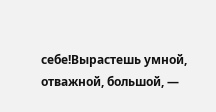себе!Вырастешь умной, отважной, большой, —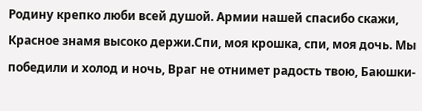Родину крепко люби всей душой. Армии нашей спасибо скажи, Красное знамя высоко держи.Спи, моя крошка, спи, моя дочь. Мы победили и холод и ночь, Враг не отнимет радость твою, Баюшки-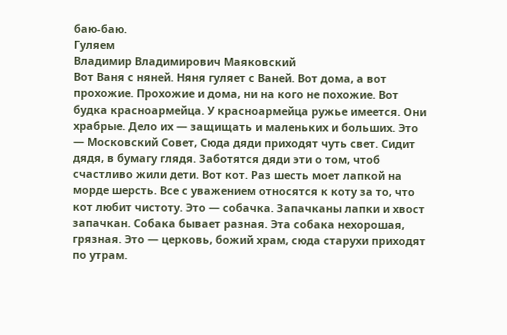баю-баю.
Гуляем
Владимир Владимирович Маяковский
Вот Ваня с няней. Няня гуляет с Ваней. Вот дома, а вот прохожие. Прохожие и дома, ни на кого не похожие. Вот будка красноармейца. У красноармейца ружье имеется. Они храбрые. Дело их — защищать и маленьких и больших. Это — Московский Совет, Сюда дяди приходят чуть свет. Сидит дядя, в бумагу глядя. Заботятся дяди эти о том, чтоб счастливо жили дети. Вот кот. Раз шесть моет лапкой на морде шерсть. Все с уважением относятся к коту за то, что кот любит чистоту. Это — собачка. Запачканы лапки и хвост запачкан. Собака бывает разная. Эта собака нехорошая, грязная. Это — церковь, божий храм, сюда старухи приходят по утрам.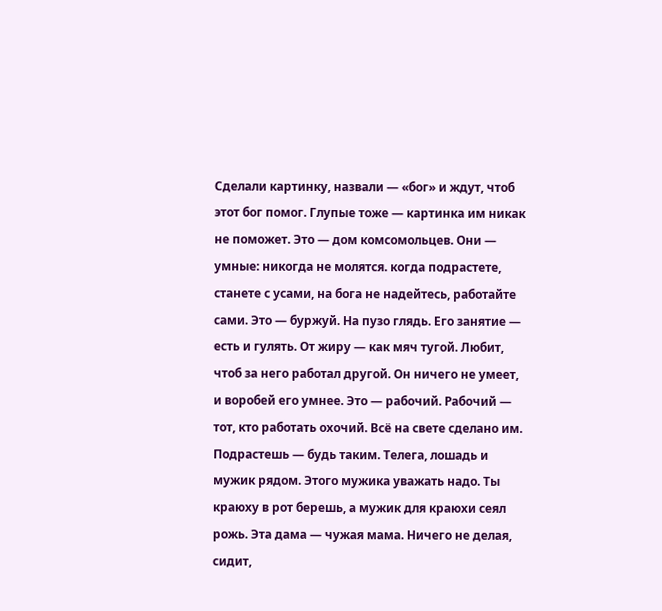Сделали картинку, назвали — «бог» и ждут, чтоб этот бог помог. Глупые тоже — картинка им никак не поможет. Это — дом комсомольцев. Они — умные: никогда не молятся. когда подрастете, станете с усами, на бога не надейтесь, работайте сами. Это — буржуй. На пузо глядь. Его занятие — есть и гулять. От жиру — как мяч тугой. Любит, чтоб за него работал другой. Он ничего не умеет, и воробей его умнее. Это — рабочий. Рабочий — тот, кто работать охочий. Всё на свете сделано им. Подрастешь — будь таким. Телега, лошадь и мужик рядом. Этого мужика уважать надо. Ты краюху в рот берешь, а мужик для краюхи сеял рожь. Эта дама — чужая мама. Ничего не делая, сидит,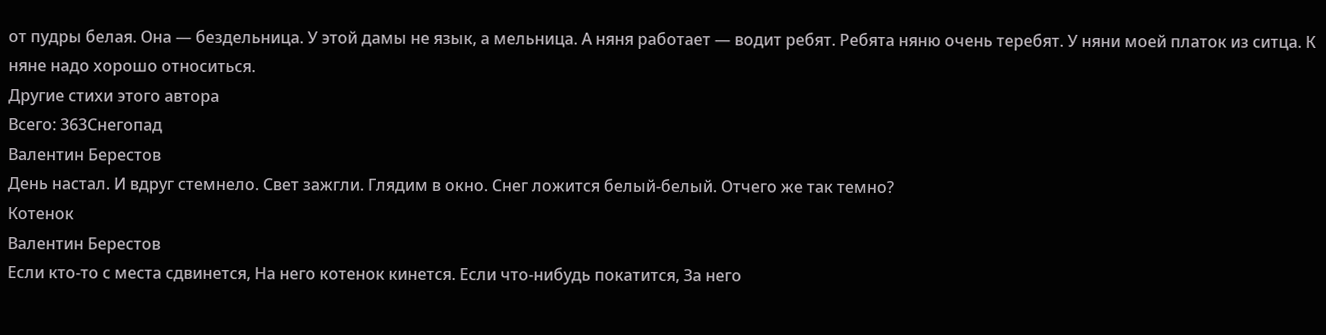от пудры белая. Она — бездельница. У этой дамы не язык, а мельница. А няня работает — водит ребят. Ребята няню очень теребят. У няни моей платок из ситца. К няне надо хорошо относиться.
Другие стихи этого автора
Всего: 363Снегопад
Валентин Берестов
День настал. И вдруг стемнело. Свет зажгли. Глядим в окно. Снег ложится белый-белый. Отчего же так темно?
Котенок
Валентин Берестов
Если кто-то с места сдвинется, На него котенок кинется. Если что-нибудь покатится, За него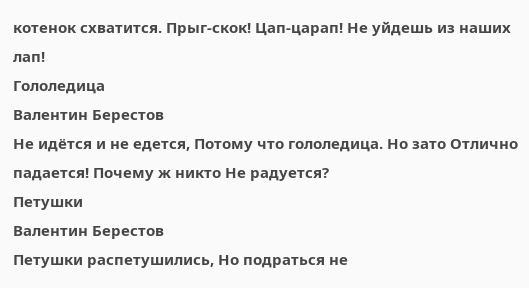котенок схватится. Прыг-скок! Цап-царап! Не уйдешь из наших лап!
Гололедица
Валентин Берестов
Не идётся и не едется, Потому что гололедица. Но зато Отлично падается! Почему ж никто Не радуется?
Петушки
Валентин Берестов
Петушки распетушились, Но подраться не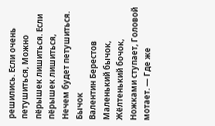решились. Если очень петушиться, Можно пёрышек лишиться. Если пёрышек лишиться, Нечем будет петушиться.
Бычок
Валентин Берестов
Маленький бычок, Жёлтенький бочок, Ножками ступает, Головой мотает. — Где же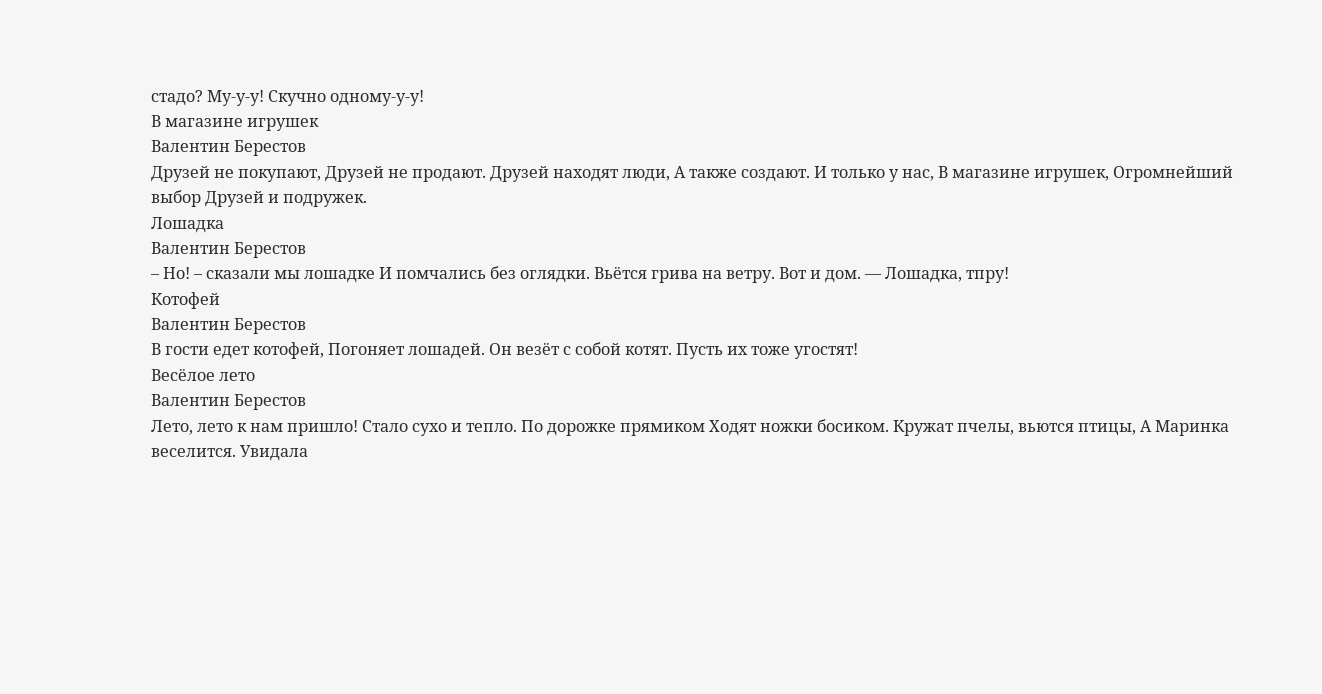стадо? Му-у-у! Скучно одному-у-у!
В магазине игрушек
Валентин Берестов
Друзей не покупают, Друзей не продают. Друзей находят люди, А также создают. И только у нас, В магазине игрушек, Огромнейший выбор Друзей и подружек.
Лошадка
Валентин Берестов
– Но! – сказали мы лошадке И помчались без оглядки. Вьётся грива на ветру. Вот и дом. — Лошадка, тпру!
Котофей
Валентин Берестов
В гости едет котофей, Погоняет лошадей. Он везёт с собой котят. Пусть их тоже угостят!
Весёлое лето
Валентин Берестов
Лето, лето к нам пришло! Стало сухо и тепло. По дорожке прямиком Ходят ножки босиком. Кружат пчелы, вьются птицы, А Маринка веселится. Увидала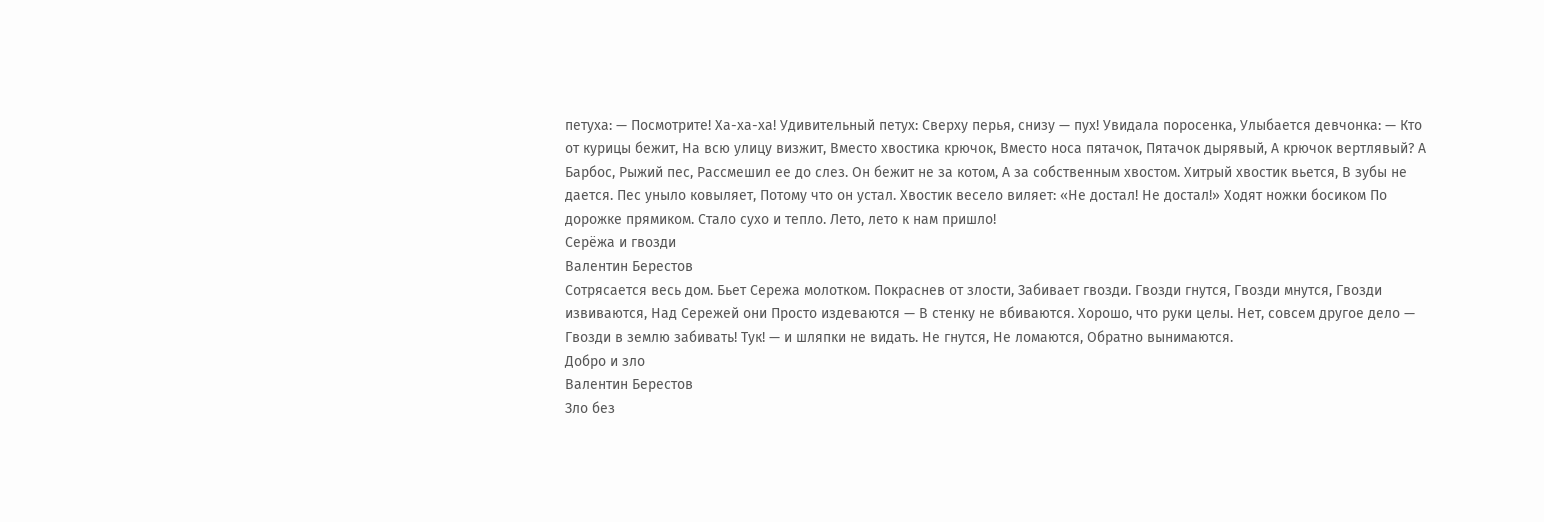петуха: — Посмотрите! Ха-ха-ха! Удивительный петух: Сверху перья, снизу — пух! Увидала поросенка, Улыбается девчонка: — Кто от курицы бежит, На всю улицу визжит, Вместо хвостика крючок, Вместо носа пятачок, Пятачок дырявый, А крючок вертлявый? А Барбос, Рыжий пес, Рассмешил ее до слез. Он бежит не за котом, А за собственным хвостом. Хитрый хвостик вьется, В зубы не дается. Пес уныло ковыляет, Потому что он устал. Хвостик весело виляет: «Не достал! Не достал!» Ходят ножки босиком По дорожке прямиком. Стало сухо и тепло. Лето, лето к нам пришло!
Серёжа и гвозди
Валентин Берестов
Сотрясается весь дом. Бьет Сережа молотком. Покраснев от злости, Забивает гвозди. Гвозди гнутся, Гвозди мнутся, Гвозди извиваются, Над Сережей они Просто издеваются — В стенку не вбиваются. Хорошо, что руки целы. Нет, совсем другое дело — Гвозди в землю забивать! Тук! — и шляпки не видать. Не гнутся, Не ломаются, Обратно вынимаются.
Добро и зло
Валентин Берестов
Зло без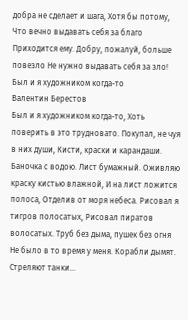добра не сделает и шага, Хотя бы потому, Что вечно выдавать себя за благо Приходится ему. Добру, пожалуй, больше повезло Не нужно выдавать себя за зло!
Был и я художником когда-то
Валентин Берестов
Был и я художником когда-то, Хоть поверить в это трудновато. Покупал, не чуя в них души, Кисти, краски и карандаши. Баночка с водою. Лист бумажный. Оживляю краску кистью влажной, И на лист ложится полоса, Отделив от моря небеса. Рисовал я тигров полосатых, Рисовал пиратов волосатых. Труб без дыма, пушек без огня Не было в то время у меня. Корабли дымят. Стреляют танки…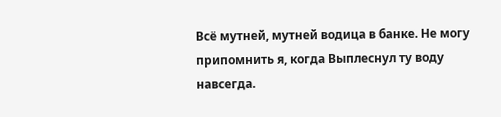Всё мутней, мутней водица в банке. Не могу припомнить я, когда Выплеснул ту воду навсегда.